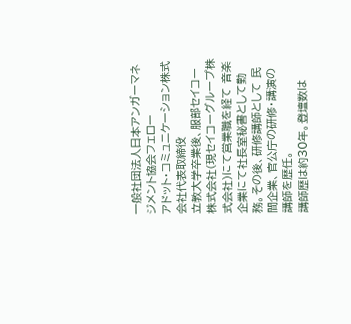一般社団法人日本アンガーマネジメント協会フェロー
アドット・コミュニケーション株式会社代表取締役
立教大学卒業後、服部セイコー株式会社(現セイコーグループ株式会社)にて営業職を経て 音楽企業にて社長室秘書として勤務。その後、研修講師として 民間企業、官公庁の研修・講演の講師を歴任。
講師歴は約30年。登壇数は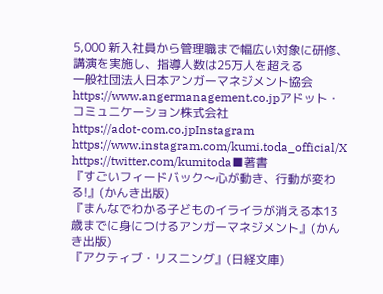5,000 新入社員から管理職まで幅広い対象に研修、講演を実施し、指導人数は25万人を超える
一般社団法人日本アンガーマネジメント協会
https://www.angermanagement.co.jpアドット・コミュニケーション株式会社
https://adot-com.co.jpInstagram
https://www.instagram.com/kumi.toda_official/X
https://twitter.com/kumitoda■著書
『すごいフィードバック〜心が動き、行動が変わる!』(かんき出版)
『まんなでわかる子どものイライラが消える本13歳までに身につけるアンガーマネジメント』(かんき出版)
『アクティブ・リスニング』(日経文庫)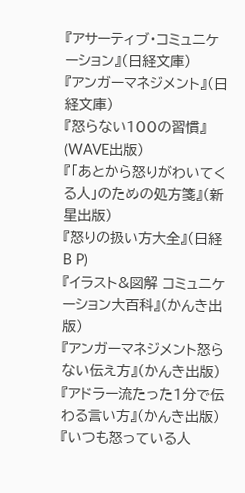『アサーティブ・コミュニケーション』(日経文庫)
『アンガーマネジメント』(日経文庫)
『怒らない100の習慣』(WAVE出版)
『「あとから怒りがわいてくる人」のための処方箋』(新星出版)
『怒りの扱い方大全』(日経B P)
『イラスト&図解 コミュニケーション大百科』(かんき出版)
『アンガーマネジメント怒らない伝え方』(かんき出版)
『アドラー流たった1分で伝わる言い方』(かんき出版)
『いつも怒っている人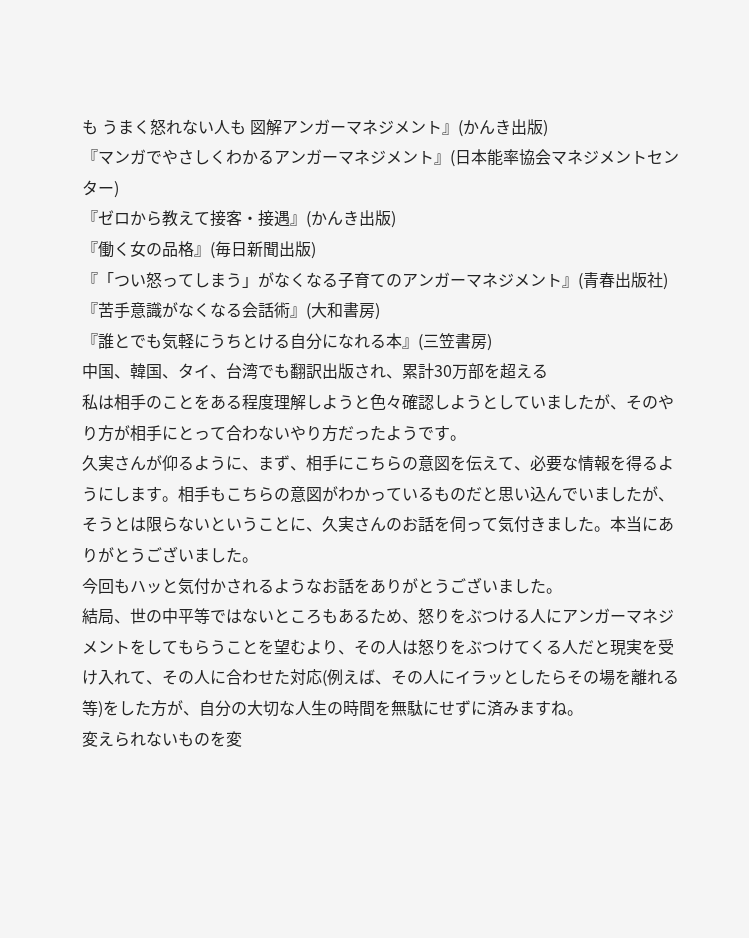も うまく怒れない人も 図解アンガーマネジメント』(かんき出版)
『マンガでやさしくわかるアンガーマネジメント』(日本能率協会マネジメントセンター)
『ゼロから教えて接客・接遇』(かんき出版)
『働く女の品格』(毎日新聞出版)
『「つい怒ってしまう」がなくなる子育てのアンガーマネジメント』(青春出版社)
『苦手意識がなくなる会話術』(大和書房)
『誰とでも気軽にうちとける自分になれる本』(三笠書房)
中国、韓国、タイ、台湾でも翻訳出版され、累計30万部を超える
私は相手のことをある程度理解しようと色々確認しようとしていましたが、そのやり方が相手にとって合わないやり方だったようです。
久実さんが仰るように、まず、相手にこちらの意図を伝えて、必要な情報を得るようにします。相手もこちらの意図がわかっているものだと思い込んでいましたが、そうとは限らないということに、久実さんのお話を伺って気付きました。本当にありがとうございました。
今回もハッと気付かされるようなお話をありがとうございました。
結局、世の中平等ではないところもあるため、怒りをぶつける人にアンガーマネジメントをしてもらうことを望むより、その人は怒りをぶつけてくる人だと現実を受け入れて、その人に合わせた対応(例えば、その人にイラッとしたらその場を離れる等)をした方が、自分の大切な人生の時間を無駄にせずに済みますね。
変えられないものを変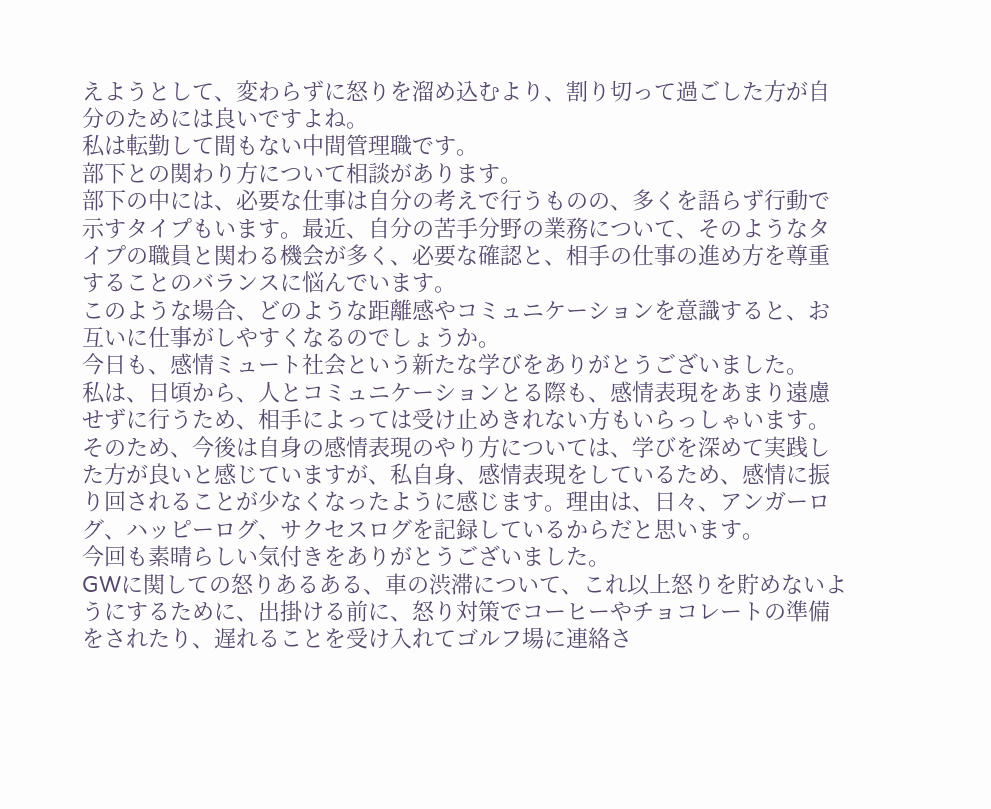えようとして、変わらずに怒りを溜め込むより、割り切って過ごした方が自分のためには良いですよね。
私は転勤して間もない中間管理職です。
部下との関わり方について相談があります。
部下の中には、必要な仕事は自分の考えで行うものの、多くを語らず行動で示すタイプもいます。最近、自分の苦手分野の業務について、そのようなタイプの職員と関わる機会が多く、必要な確認と、相手の仕事の進め方を尊重することのバランスに悩んでいます。
このような場合、どのような距離感やコミュニケーションを意識すると、お互いに仕事がしやすくなるのでしょうか。
今日も、感情ミュート社会という新たな学びをありがとうございました。
私は、日頃から、人とコミュニケーションとる際も、感情表現をあまり遠慮せずに行うため、相手によっては受け止めきれない方もいらっしゃいます。そのため、今後は自身の感情表現のやり方については、学びを深めて実践した方が良いと感じていますが、私自身、感情表現をしているため、感情に振り回されることが少なくなったように感じます。理由は、日々、アンガーログ、ハッピーログ、サクセスログを記録しているからだと思います。
今回も素晴らしい気付きをありがとうございました。
GWに関しての怒りあるある、車の渋滞について、これ以上怒りを貯めないようにするために、出掛ける前に、怒り対策でコーヒーやチョコレートの準備をされたり、遅れることを受け入れてゴルフ場に連絡さ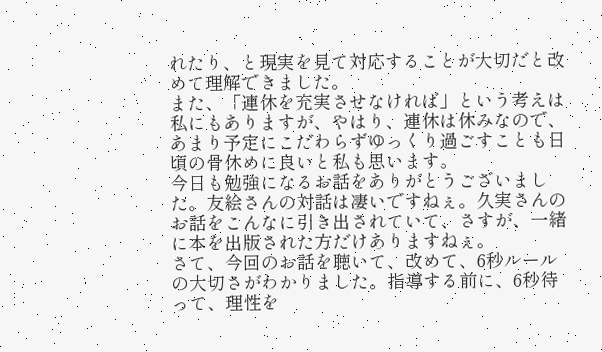れたり、と現実を見て対応することが大切だと改めて理解できました。
また、「連休を充実させなければ」という考えは私にもありますが、やはり、連休は休みなので、あまり予定にこだわらずゆっくり過ごすことも日頃の骨休めに良いと私も思います。
今日も勉強になるお話をありがとうございました。友絵さんの対話は凄いですねぇ。久実さんのお話をこんなに引き出されていて、さすが、一緒に本を出版された方だけありますねぇ。
さて、今回のお話を聴いて、改めて、6秒ルールの大切さがわかりました。指導する前に、6秒待って、理性を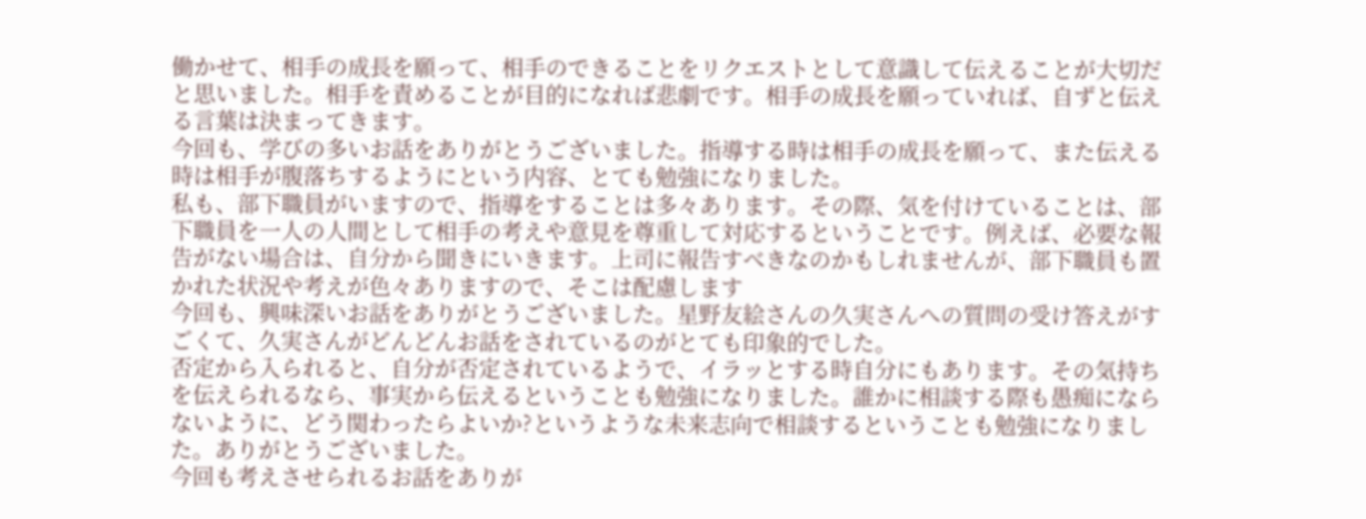働かせて、相手の成長を願って、相手のできることをリクエストとして意識して伝えることが大切だと思いました。相手を責めることが目的になれば悲劇です。相手の成長を願っていれば、自ずと伝える言葉は決まってきます。
今回も、学びの多いお話をありがとうございました。指導する時は相手の成長を願って、また伝える時は相手が腹落ちするようにという内容、とても勉強になりました。
私も、部下職員がいますので、指導をすることは多々あります。その際、気を付けていることは、部下職員を一人の人間として相手の考えや意見を尊重して対応するということです。例えば、必要な報告がない場合は、自分から聞きにいきます。上司に報告すべきなのかもしれませんが、部下職員も置かれた状況や考えが色々ありますので、そこは配慮します
今回も、興味深いお話をありがとうございました。星野友絵さんの久実さんへの質問の受け答えがすごくて、久実さんがどんどんお話をされているのがとても印象的でした。
否定から入られると、自分が否定されているようで、イラッとする時自分にもあります。その気持ちを伝えられるなら、事実から伝えるということも勉強になりました。誰かに相談する際も愚痴にならないように、どう関わったらよいか?というような未来志向で相談するということも勉強になりました。ありがとうございました。
今回も考えさせられるお話をありが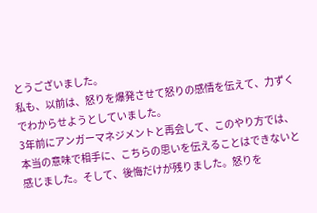とうございました。
私も、以前は、怒りを爆発させて怒りの感情を伝えて、力ずくでわからせようとしていました。
3年前にアンガーマネジメントと再会して、このやり方では、本当の意味で相手に、こちらの思いを伝えることはできないと感じました。そして、後悔だけが残りました。怒りを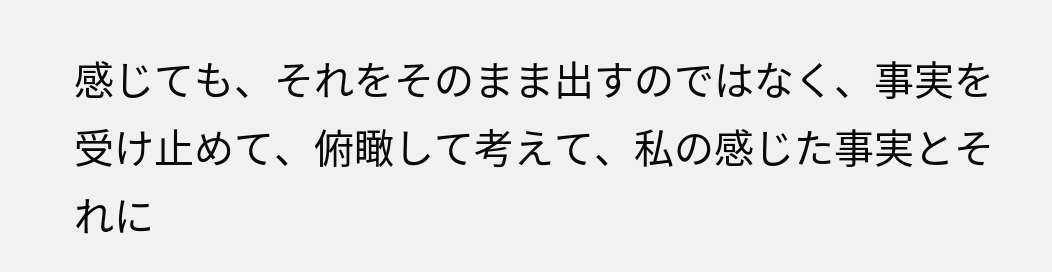感じても、それをそのまま出すのではなく、事実を受け止めて、俯瞰して考えて、私の感じた事実とそれに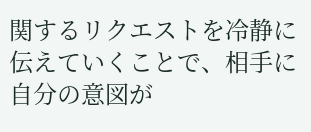関するリクエストを冷静に伝えていくことで、相手に自分の意図が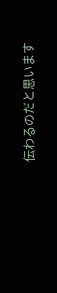伝わるのだと思います